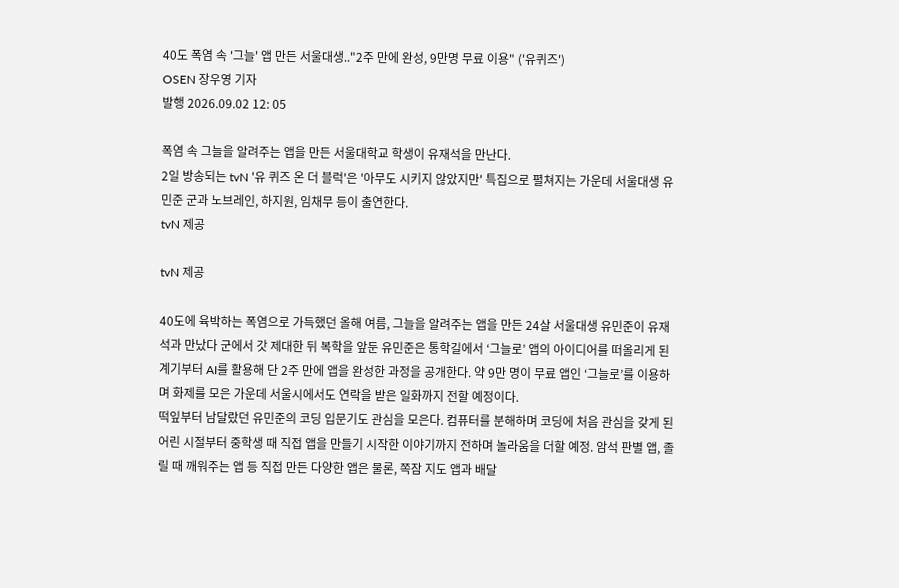40도 폭염 속 '그늘' 앱 만든 서울대생.."2주 만에 완성, 9만명 무료 이용" ('유퀴즈')
OSEN 장우영 기자
발행 2026.09.02 12: 05

폭염 속 그늘을 알려주는 앱을 만든 서울대학교 학생이 유재석을 만난다.
2일 방송되는 tvN '유 퀴즈 온 더 블럭'은 '아무도 시키지 않았지만' 특집으로 펼쳐지는 가운데 서울대생 유민준 군과 노브레인, 하지원, 임채무 등이 출연한다.
tvN 제공

tvN 제공

40도에 육박하는 폭염으로 가득했던 올해 여름, 그늘을 알려주는 앱을 만든 24살 서울대생 유민준이 유재석과 만났다 군에서 갓 제대한 뒤 복학을 앞둔 유민준은 통학길에서 ‘그늘로’ 앱의 아이디어를 떠올리게 된 계기부터 AI를 활용해 단 2주 만에 앱을 완성한 과정을 공개한다. 약 9만 명이 무료 앱인 ‘그늘로’를 이용하며 화제를 모은 가운데 서울시에서도 연락을 받은 일화까지 전할 예정이다.
떡잎부터 남달랐던 유민준의 코딩 입문기도 관심을 모은다. 컴퓨터를 분해하며 코딩에 처음 관심을 갖게 된 어린 시절부터 중학생 때 직접 앱을 만들기 시작한 이야기까지 전하며 놀라움을 더할 예정. 암석 판별 앱, 졸릴 때 깨워주는 앱 등 직접 만든 다양한 앱은 물론, 쪽잠 지도 앱과 배달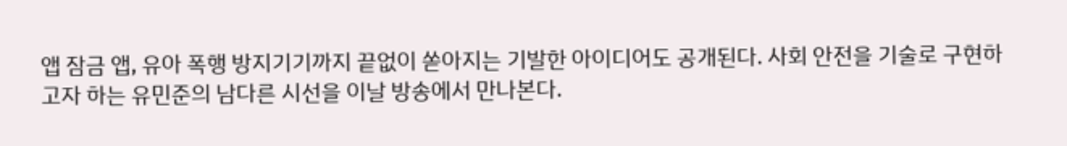앱 잠금 앱, 유아 폭행 방지기기까지 끝없이 쏟아지는 기발한 아이디어도 공개된다. 사회 안전을 기술로 구현하고자 하는 유민준의 남다른 시선을 이날 방송에서 만나본다.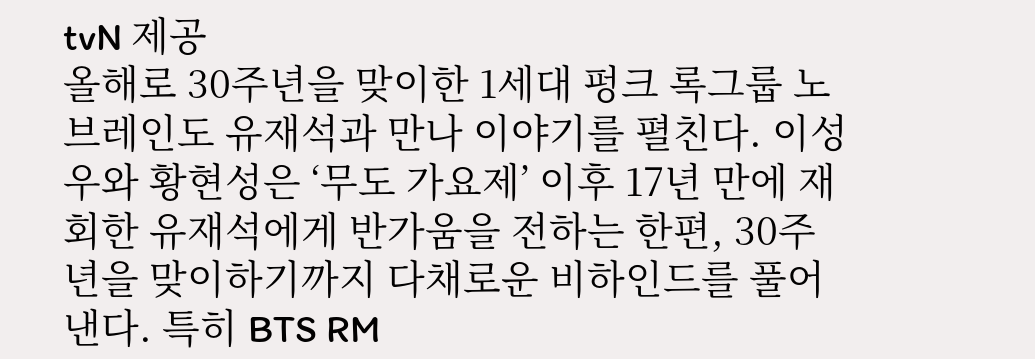tvN 제공
올해로 30주년을 맞이한 1세대 펑크 록그룹 노브레인도 유재석과 만나 이야기를 펼친다. 이성우와 황현성은 ‘무도 가요제’ 이후 17년 만에 재회한 유재석에게 반가움을 전하는 한편, 30주년을 맞이하기까지 다채로운 비하인드를 풀어낸다. 특히 BTS RM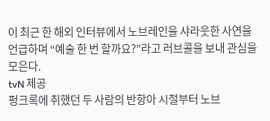이 최근 한 해외 인터뷰에서 노브레인을 샤라웃한 사연을 언급하며 “예술 한 번 할까요?”라고 러브콜을 보내 관심을 모은다.
tvN 제공
펑크록에 취했던 두 사람의 반항아 시절부터 노브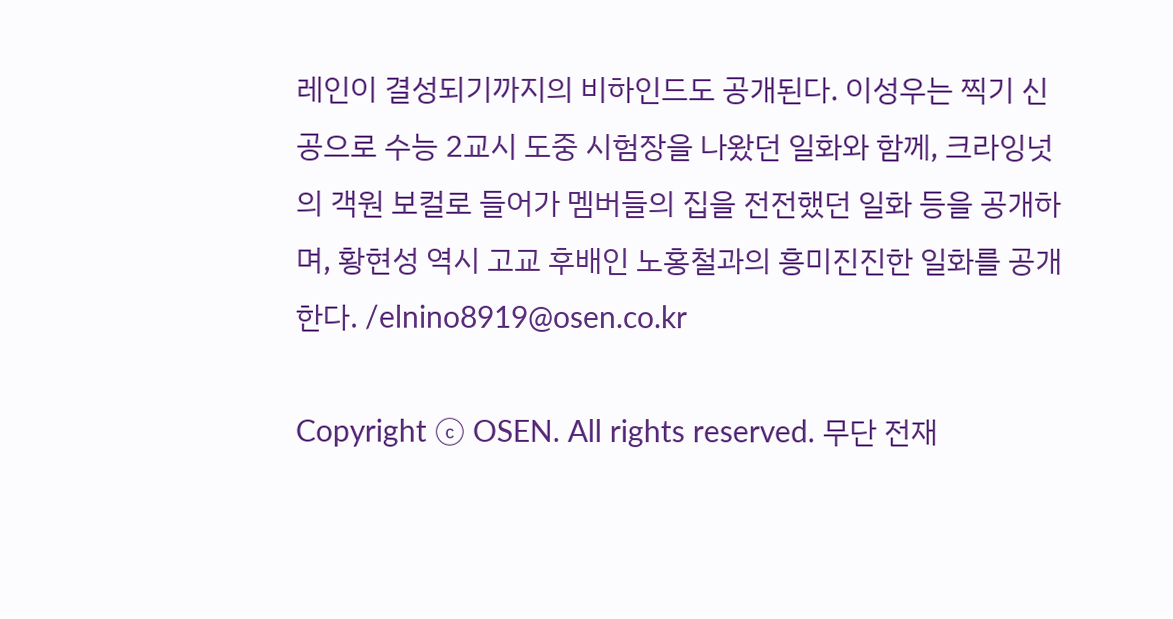레인이 결성되기까지의 비하인드도 공개된다. 이성우는 찍기 신공으로 수능 2교시 도중 시험장을 나왔던 일화와 함께, 크라잉넛의 객원 보컬로 들어가 멤버들의 집을 전전했던 일화 등을 공개하며, 황현성 역시 고교 후배인 노홍철과의 흥미진진한 일화를 공개한다. /elnino8919@osen.co.kr

Copyright ⓒ OSEN. All rights reserved. 무단 전재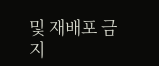및 재배포 금지